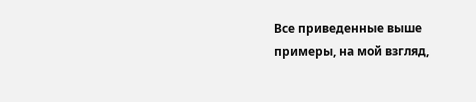Все приведенные выше примеры, на мой взгляд,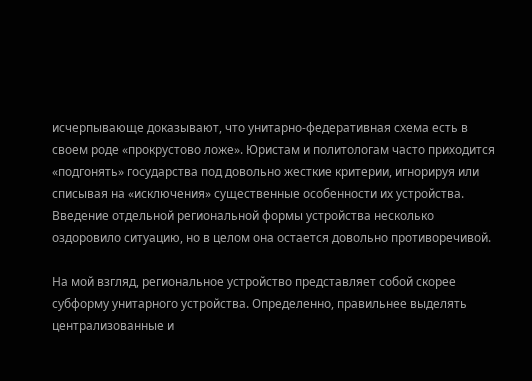исчерпывающе доказывают, что унитарно-федеративная схема есть в своем роде «прокрустово ложе». Юристам и политологам часто приходится «подгонять» государства под довольно жесткие критерии, игнорируя или списывая на «исключения» существенные особенности их устройства. Введение отдельной региональной формы устройства несколько оздоровило ситуацию, но в целом она остается довольно противоречивой.

На мой взгляд, региональное устройство представляет собой скорее субформу унитарного устройства. Определенно, правильнее выделять централизованные и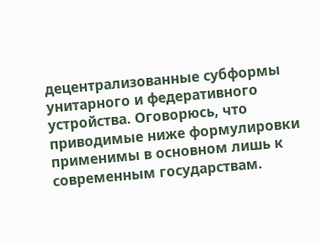децентрализованные субформы унитарного и федеративного устройства. Оговорюсь, что приводимые ниже формулировки применимы в основном лишь к современным государствам.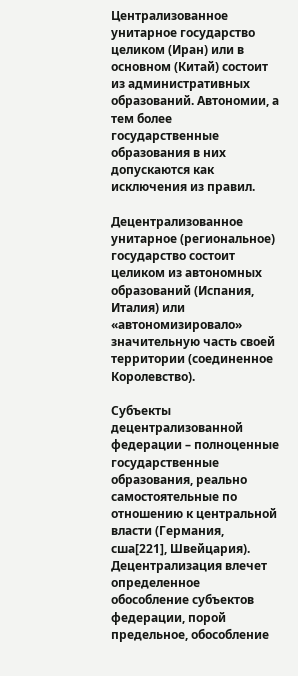Централизованное унитарное государство целиком (Иран) или в основном (Китай) состоит из административных образований. Автономии, а тем более государственные образования в них допускаются как исключения из правил.

Децентрализованное унитарное (региональное) государство состоит целиком из автономных образований (Испания, Италия) или «автономизировало» значительную часть своей территории (соединенное Королевство).

Субъекты децентрализованной федерации – полноценные государственные образования, реально самостоятельные по отношению к центральной власти (Германия, сша[221], Швейцария). Децентрализация влечет определенное обособление субъектов федерации, порой предельное, обособление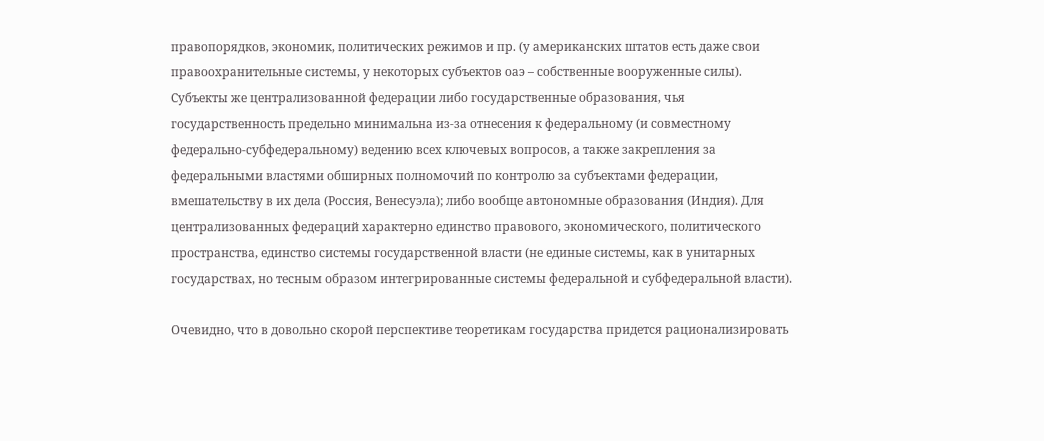правопорядков, экономик, политических режимов и пр. (у американских штатов есть даже свои правоохранительные системы, у некоторых субъектов оаэ – собственные вооруженные силы). Субъекты же централизованной федерации либо государственные образования, чья государственность предельно минимальна из-за отнесения к федеральному (и совместному федерально-субфедеральному) ведению всех ключевых вопросов, а также закрепления за федеральными властями обширных полномочий по контролю за субъектами федерации, вмешательству в их дела (Россия, Венесуэла); либо вообще автономные образования (Индия). Для централизованных федераций характерно единство правового, экономического, политического пространства, единство системы государственной власти (не единые системы, как в унитарных государствах, но тесным образом интегрированные системы федеральной и субфедеральной власти).

Очевидно, что в довольно скорой перспективе теоретикам государства придется рационализировать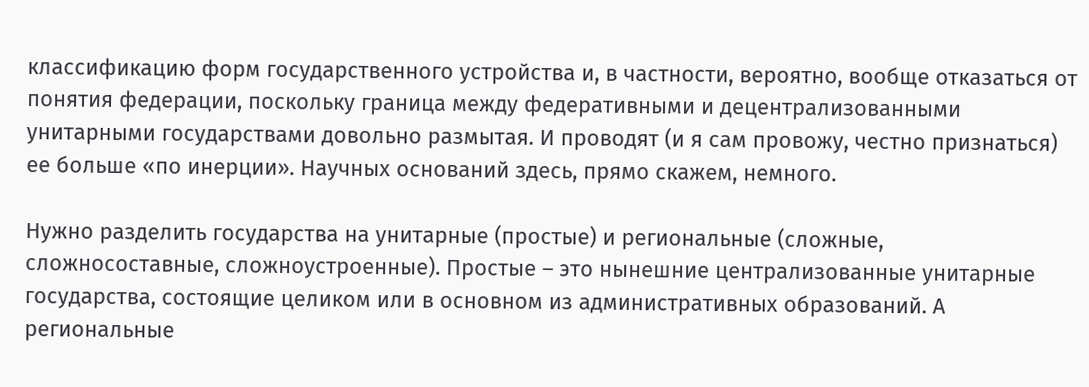классификацию форм государственного устройства и, в частности, вероятно, вообще отказаться от понятия федерации, поскольку граница между федеративными и децентрализованными унитарными государствами довольно размытая. И проводят (и я сам провожу, честно признаться) ее больше «по инерции». Научных оснований здесь, прямо скажем, немного.

Нужно разделить государства на унитарные (простые) и региональные (сложные, сложносоставные, сложноустроенные). Простые – это нынешние централизованные унитарные государства, состоящие целиком или в основном из административных образований. А региональные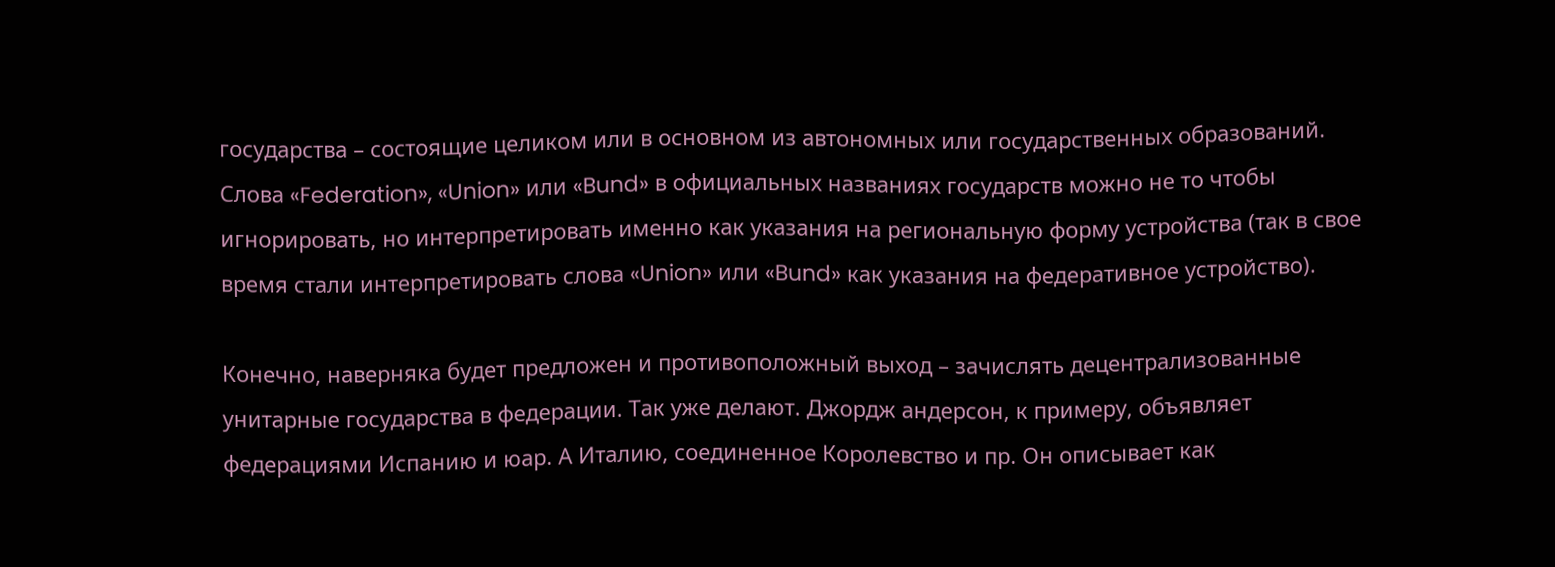государства – состоящие целиком или в основном из автономных или государственных образований. Слова «Federation», «Union» или «Bund» в официальных названиях государств можно не то чтобы игнорировать, но интерпретировать именно как указания на региональную форму устройства (так в свое время стали интерпретировать слова «Union» или «Bund» как указания на федеративное устройство).

Конечно, наверняка будет предложен и противоположный выход – зачислять децентрализованные унитарные государства в федерации. Так уже делают. Джордж андерсон, к примеру, объявляет федерациями Испанию и юар. А Италию, соединенное Королевство и пр. Он описывает как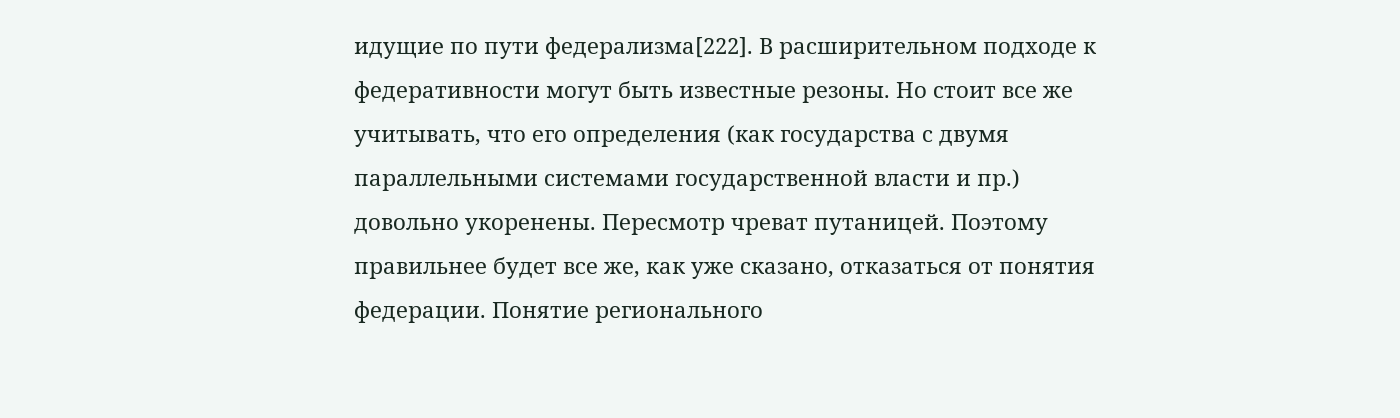идущие по пути федерализма[222]. В расширительном подходе к федеративности могут быть известные резоны. Но стоит все же учитывать, что его определения (как государства с двумя параллельными системами государственной власти и пр.) довольно укоренены. Пересмотр чреват путаницей. Поэтому правильнее будет все же, как уже сказано, отказаться от понятия федерации. Понятие регионального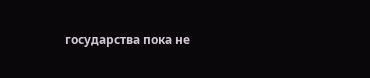государства пока не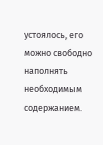устоялось, его можно свободно наполнять необходимым содержанием.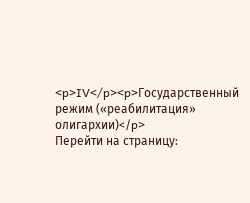<p>IV</p><p>Государственный режим («реабилитация» олигархии)</p>
Перейти на страницу: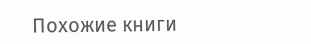Похожие книги